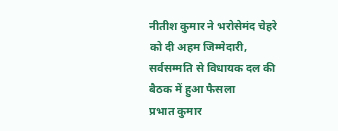नीतीश कुमार ने भरोसेमंद चेहरे को दी अहम जिम्मेदारी, सर्वसम्मति से विधायक दल की बैठक में हुआ फैसला
प्रभात कुमार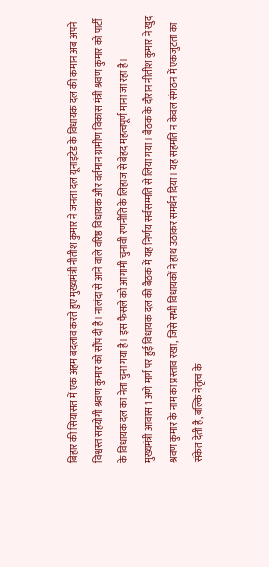बिहार की सियासत में एक अहम बदलाव करते हुए मुख्यमंत्री नीतीश कुमार ने जनता दल यूनाइटेड के विधायक दल की कमान अब अपने विश्वस्त सहयोगी श्रवण कुमार को सौंप दी है। नालंदा से आने वाले वरिष्ठ विधायक और वर्तमान ग्रामीण विकास मंत्री श्रवण कुमार को पार्टी के विधायक दल का नेता चुना गया है। इस फैसले को आगामी चुनावी रणनीति के लिहाज से बेहद महत्वपूर्ण माना जा रहा है।
मुख्यमंत्री आवास 1 अणे मार्ग पर हुई विधायक दल की बैठक में यह निर्णय सर्वसम्मति से लिया गया। बैठक के दौरान नीतीश कुमार ने खुद श्रवण कुमार के नाम का प्रस्ताव रखा, जिसे सभी विधायकों ने हाथ उठाकर समर्थन दिया। यह सहमति न केवल संगठन में एकजुटता का संकेत देती है, बल्कि नेतृत्व के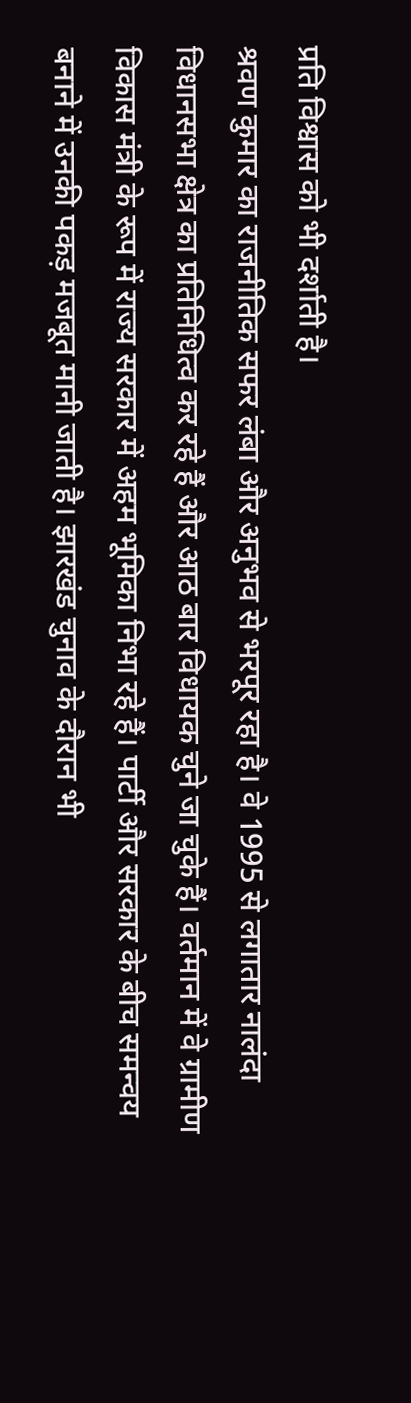प्रति विश्वास को भी दर्शाती है।
श्रवण कुमार का राजनीतिक सफर लंबा और अनुभव से भरपूर रहा है। वे 1995 से लगातार नालंदा विधानसभा क्षेत्र का प्रतिनिधित्व कर रहे हैं और आठ बार विधायक चुने जा चुके हैं। वर्तमान में वे ग्रामीण विकास मंत्री के रूप में राज्य सरकार में अहम भूमिका निभा रहे हैं। पार्टी और सरकार के बीच समन्वय बनाने में उनकी पकड़ मजबूत मानी जाती है। झारखंड चुनाव के दौरान भी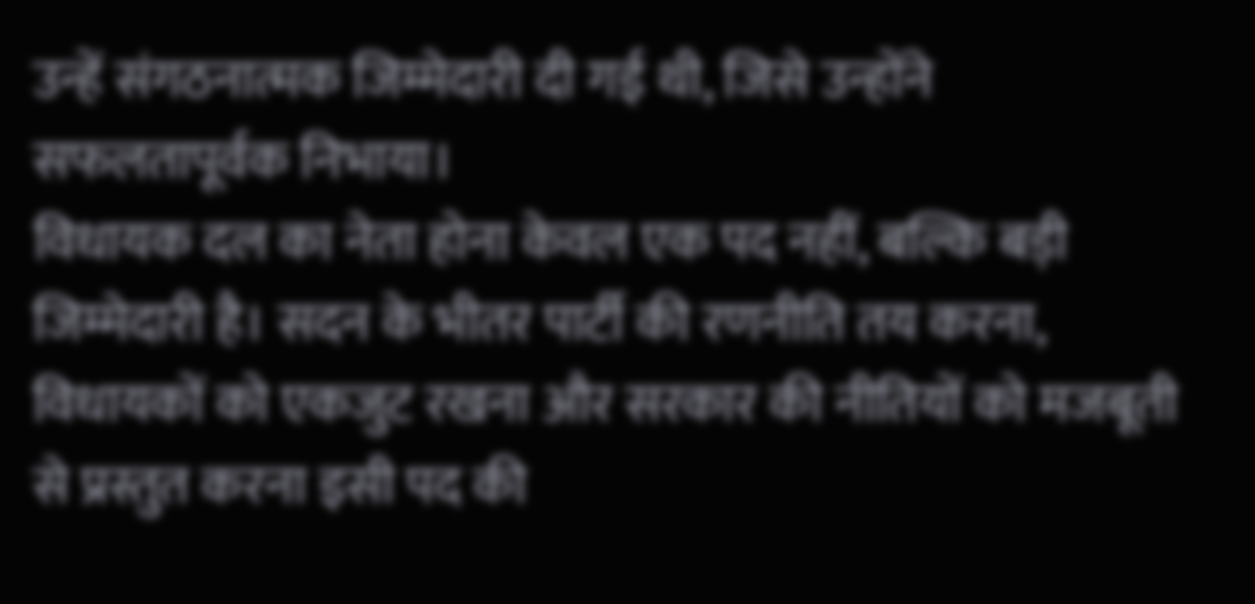उन्हें संगठनात्मक जिम्मेदारी दी गई थी, जिसे उन्होंने सफलतापूर्वक निभाया।
विधायक दल का नेता होना केवल एक पद नहीं, बल्कि बड़ी जिम्मेदारी है। सदन के भीतर पार्टी की रणनीति तय करना, विधायकों को एकजुट रखना और सरकार की नीतियों को मजबूती से प्रस्तुत करना इसी पद की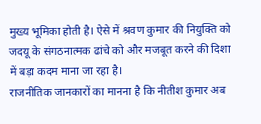मुख्य भूमिका होती है। ऐसे में श्रवण कुमार की नियुक्ति को जदयू के संगठनात्मक ढांचे को और मजबूत करने की दिशा में बड़ा कदम माना जा रहा है।
राजनीतिक जानकारों का मानना है कि नीतीश कुमार अब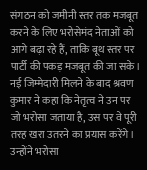संगठन को जमीनी स्तर तक मजबूत करने के लिए भरोसेमंद नेताओं को आगे बढ़ा रहे हैं, ताकि बूथ स्तर पर पार्टी की पकड़ मजबूत की जा सके।
नई जिम्मेदारी मिलने के बाद श्रवण कुमार ने कहा कि नेतृत्व ने उन पर जो भरोसा जताया है, उस पर वे पूरी तरह खरा उतरने का प्रयास करेंगे। उन्होंने भरोसा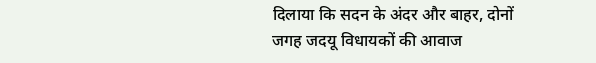दिलाया कि सदन के अंदर और बाहर, दोनों जगह जदयू विधायकों की आवाज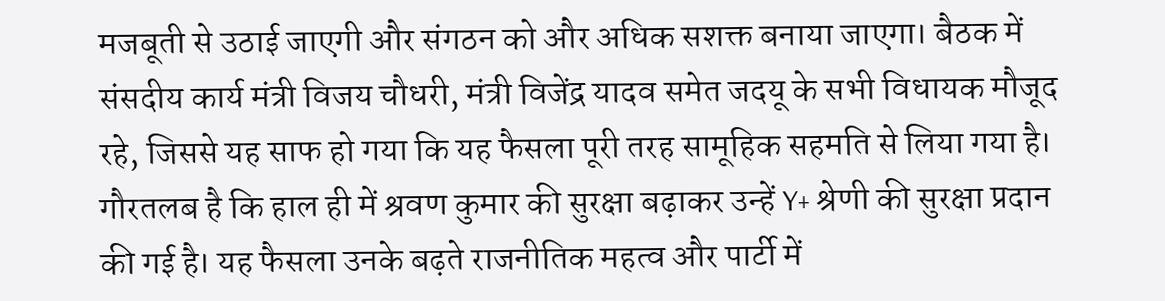मजबूती से उठाई जाएगी और संगठन को और अधिक सशक्त बनाया जाएगा। बैठक में संसदीय कार्य मंत्री विजय चौधरी, मंत्री विजेंद्र यादव समेत जदयू के सभी विधायक मौजूद रहे, जिससे यह साफ हो गया कि यह फैसला पूरी तरह सामूहिक सहमति से लिया गया है।
गौरतलब है कि हाल ही में श्रवण कुमार की सुरक्षा बढ़ाकर उन्हें Y+ श्रेणी की सुरक्षा प्रदान की गई है। यह फैसला उनके बढ़ते राजनीतिक महत्व और पार्टी में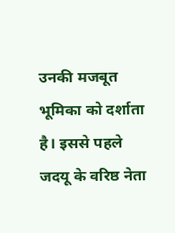उनकी मजबूत भूमिका को दर्शाता है। इससे पहले जदयू के वरिष्ठ नेता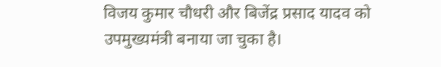विजय कुमार चौधरी और बिजेंद्र प्रसाद यादव को उपमुख्यमंत्री बनाया जा चुका है।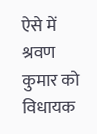ऐसे में श्रवण कुमार को विधायक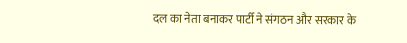दल का नेता बनाकर पार्टी ने संगठन और सरकार के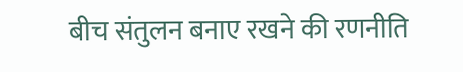बीच संतुलन बनाए रखने की रणनीति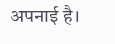अपनाई है।